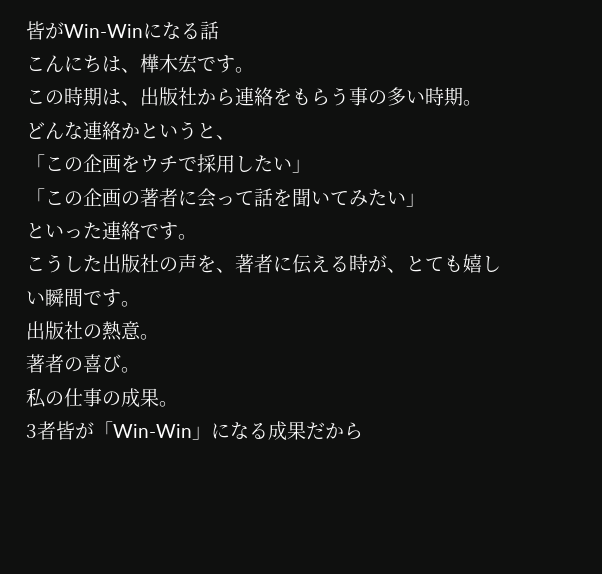皆がWin-Winになる話
こんにちは、樺木宏です。
この時期は、出版社から連絡をもらう事の多い時期。
どんな連絡かというと、
「この企画をウチで採用したい」
「この企画の著者に会って話を聞いてみたい」
といった連絡です。
こうした出版社の声を、著者に伝える時が、とても嬉しい瞬間です。
出版社の熱意。
著者の喜び。
私の仕事の成果。
3者皆が「Win-Win」になる成果だから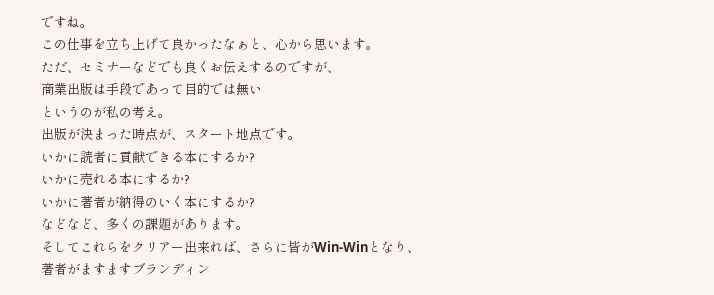ですね。
この仕事を立ち上げて良かったなぁと、心から思います。
ただ、セミナーなどでも良くお伝えするのですが、
商業出版は手段であって目的では無い
というのが私の考え。
出版が決まった時点が、スタート地点です。
いかに読者に貢献できる本にするか?
いかに売れる本にするか?
いかに著者が納得のいく本にするか?
などなど、多くの課題があります。
そしてこれらをクリアー出来れば、さらに皆がWin-Winとなり、
著者がますますブランディン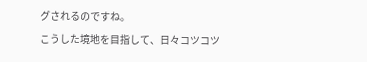グされるのですね。
こうした境地を目指して、日々コツコツ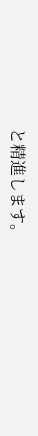と精進します。